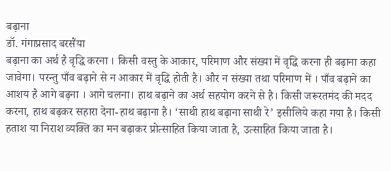बढ़ाना
डॉ. गंगाप्रसाद बरसैंया
बढ़ाना का अर्थ है वृद्धि करना । किसी वस्तु के आकार, परिमाण और संख्या में वृद्धि करना ही बढ़ाना कहा जावेगा। परन्तु पाँव बढ़ाने से न आकार में वृद्धि होती है। और न संख्या तथा परिमाण में । पाँव बढ़ाने का आशय है आगे बढ़ना । आगे चलना। हाथ बढ़ाने का अर्थ सहयोग करने से है। किसी जरूरतमंद की मदद करना, हाथ बढ़कर सहारा देना-हाथ बढ़ाना है। ‘साथी हाथ बढ़ाना साथी रे’ इसीलिये कहा गया है। किसी हताश या निराश व्यक्ति का मन बढ़ाकर प्रोत्साहित किया जाता है, उत्साहित किया जाता है।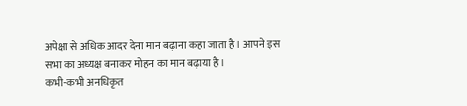अपेक्षा से अधिक आदर देना मान बढ़ाना कहा जाता है। आपने इस सभा का अध्यक्ष बनाकर मोहन का मान बढ़ाया है।
कभी-कभी अनधिकृत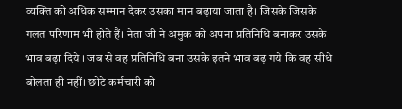व्यक्ति को अधिक सम्मान देकर उसका मान बढ़ाया जाता है। जिसके जिसके गलत परिणाम भी होते हैं। नेता जी ने अमुक को अपना प्रतिनिधि बनाकर उसके भाव बढ़ा दिये । जब से वह प्रतिनिधि बना उसके इतने भाव बढ़ गये कि वह सीधे बोलता ही नहीं। छोटे कर्मचारी को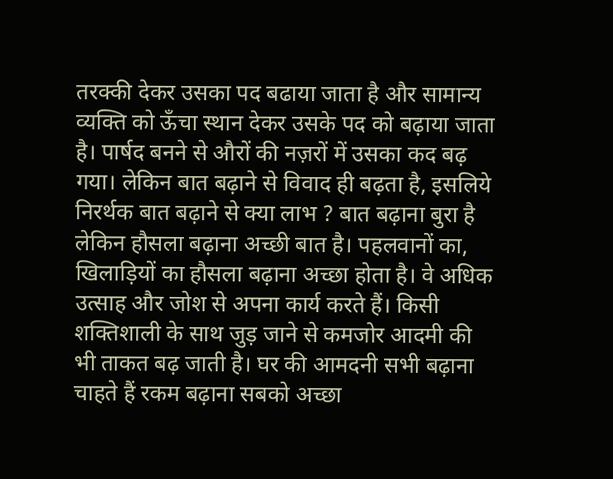तरक्की देकर उसका पद बढाया जाता है और सामान्य व्यक्ति को ऊँचा स्थान देकर उसके पद को बढ़ाया जाता है। पार्षद बनने से औरों की नज़रों में उसका कद बढ़ गया। लेकिन बात बढ़ाने से विवाद ही बढ़ता है, इसलिये निरर्थक बात बढ़ाने से क्या लाभ ? बात बढ़ाना बुरा है लेकिन हौसला बढ़ाना अच्छी बात है। पहलवानों का, खिलाड़ियों का हौसला बढ़ाना अच्छा होता है। वे अधिक उत्साह और जोश से अपना कार्य करते हैं। किसी शक्तिशाली के साथ जुड़ जाने से कमजोर आदमी की भी ताकत बढ़ जाती है। घर की आमदनी सभी बढ़ाना चाहते हैं रकम बढ़ाना सबको अच्छा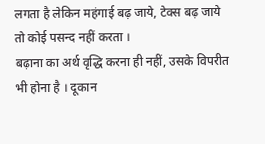लगता है लेकिन महंगाई बढ़ जाये, टेक्स बढ़ जाये तो कोई पसन्द नहीं करता ।
बढ़ाना का अर्थ वृद्धि करना ही नहीं, उसके विपरीत भी होना है । दूकान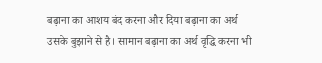बढ़ाना का आशय बंद करना और दिया बढ़ाना का अर्थ उसके बुझाने से है। सामान बढ़ाना का अर्थ वृद्धि करना भी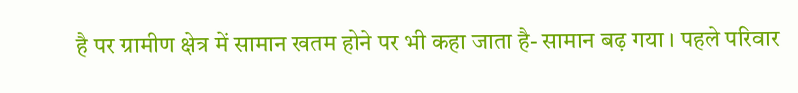है पर ग्रामीण क्षेत्र में सामान खतम होने पर भी कहा जाता है- सामान बढ़ गया । पहले परिवार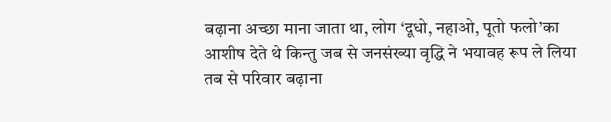बढ़ाना अच्छा माना जाता था, लोग ‘दूधो, नहाओ, पूतो फलो’का आशीष देते थे किन्तु जब से जनसंख्या वृद्धि ने भयावह रूप ले लिया तब से परिवार बढ़ाना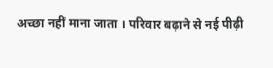अच्छा नहीं माना जाता । परिवार बढ़ाने से नई पीढ़ी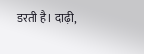डरती है। दाढ़ी,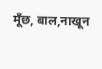मूँछ, बाल,नाखून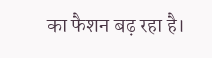का फैशन बढ़ रहा है।